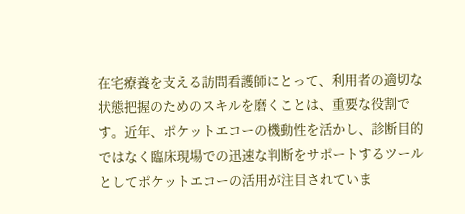在宅療養を支える訪問看護師にとって、利用者の適切な状態把握のためのスキルを磨くことは、重要な役割です。近年、ポケットエコーの機動性を活かし、診断目的ではなく臨床現場での迅速な判断をサポートするツールとしてポケットエコーの活用が注目されていま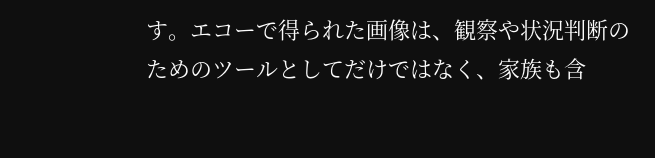す。エコーで得られた画像は、観察や状況判断のためのツールとしてだけではなく、家族も含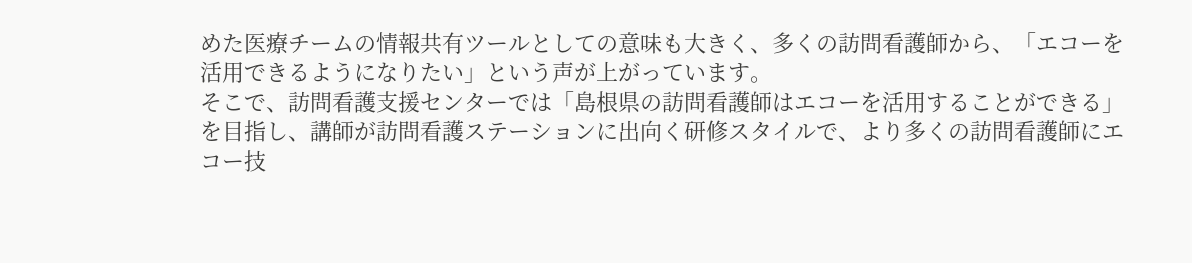めた医療チームの情報共有ツールとしての意味も大きく、多くの訪問看護師から、「エコーを活用できるようになりたい」という声が上がっています。
そこで、訪問看護支援センターでは「島根県の訪問看護師はエコーを活用することができる」を目指し、講師が訪問看護ステーションに出向く研修スタイルで、より多くの訪問看護師にエコー技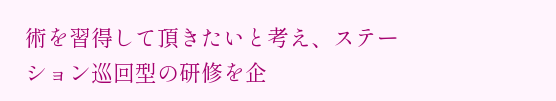術を習得して頂きたいと考え、ステーション巡回型の研修を企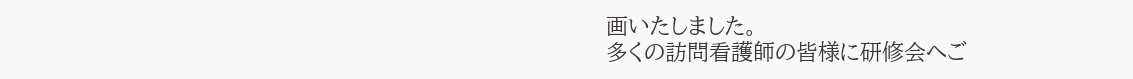画いたしました。
多くの訪問看護師の皆様に研修会へご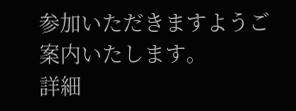参加いただきますようご案内いたします。
詳細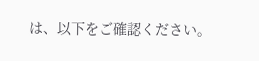は、以下をご確認ください。